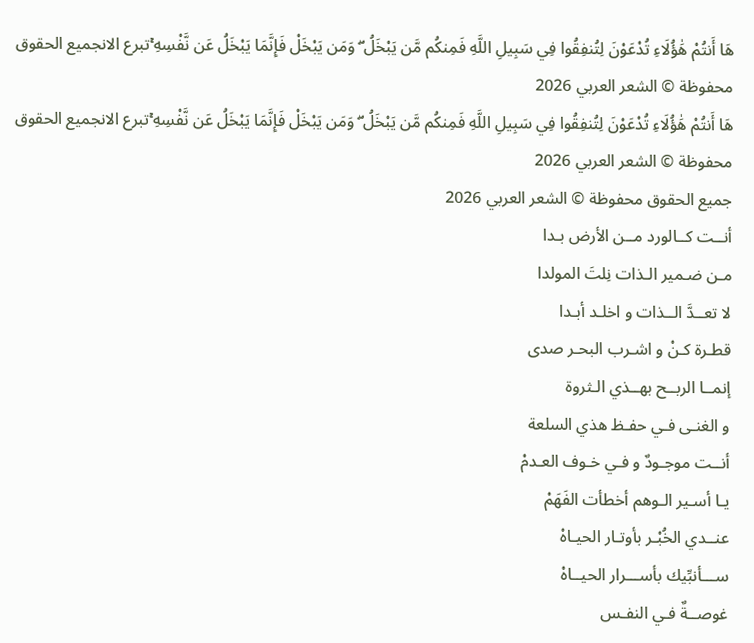هَا أَنتُمْ هَٰؤُلَاءِ تُدْعَوْنَ لِتُنفِقُوا فِي سَبِيلِ اللَّهِ فَمِنكُم مَّن يَبْخَلُ ۖ وَمَن يَبْخَلْ فَإِنَّمَا يَبْخَلُ عَن نَّفْسِهِ ۚتبرع الانجميع الحقوق محفوظة © الشعر العربي 2026
هَا أَنتُمْ هَٰؤُلَاءِ تُدْعَوْنَ لِتُنفِقُوا فِي سَبِيلِ اللَّهِ فَمِنكُم مَّن يَبْخَلُ ۖ وَمَن يَبْخَلْ فَإِنَّمَا يَبْخَلُ عَن نَّفْسِهِ ۚتبرع الانجميع الحقوق محفوظة © الشعر العربي 2026
جميع الحقوق محفوظة © الشعر العربي 2026
أنــت كــالورد مــن الأرض بـدا
مـن ضـمير الـذات نِلتَ المولدا
لا تعــدَّ الــذات و اخلـد أبـدا
قطـرة كـنْ و اشـرب البحـر صدى
إنمــا الربــح بهــذي الـثروة
و الغنـى فـي حفـظ هذي السلعة
أنــت موجـودٌ و فـي خـوف العـدمْ
يـا أسـير الـوهم أخطأت الفَهَمْ
عنــدي الخُبْـر بأوتـار الحيـاهْ
ســـأنبِّيك بأســـرار الحيــاهْ
غوصــةٌ فـي النفـس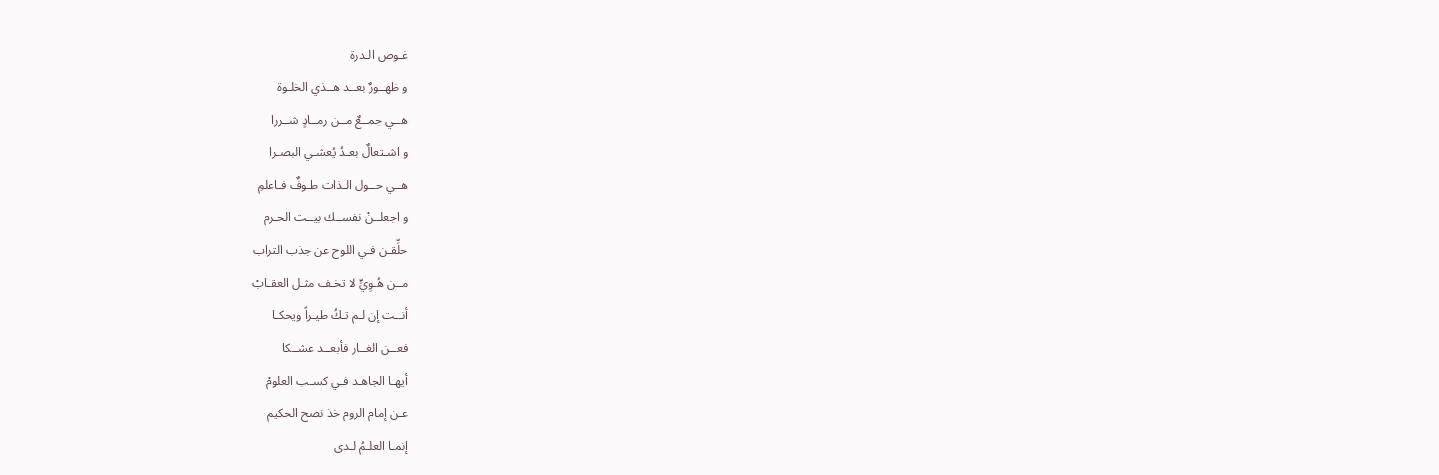غـوص الـدرة
و ظهــورٌ بعــد هــذي الخلـوة
هــي جمــعٌ مــن رمــادٍ شــررا
و اشـتعالٌ بعـدُ يُعشـي البصـرا
هــي حــول الـذات طـوفٌ فـاعلمِ
و اجعلــنْ نفســك بيــت الحـرم
حلِّقـن فـي اللوح عن جذب التراب
مــن هُـوِيٍّ لا تخـف مثـل العقـابْ
أنــت إن لـم تـكُ طيـراً ويحكـا
فعــن الغــار فأبعــد عشــكا
أيهـا الجاهـد فـي كسـب العلومْ
عـن إمام الروم خذ نصح الحكيم
إنمـا العلـمُ لـدى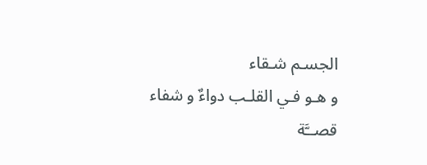الجسـم شـقاء
و هـو فـي القلـب دواءٌ و شفاء
قصــَّة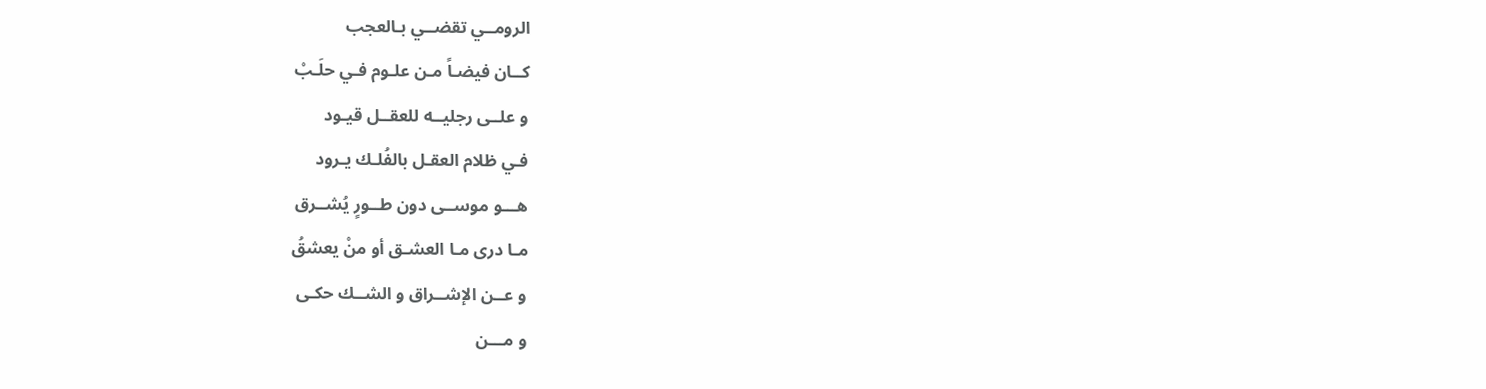الرومــي تقضــي بـالعجب
كــان فيضـاً مـن علـوم فـي حلَـبْ
و علــى رجليــه للعقــل قيـود
فـي ظلام العقـل بالفُلـك يـرود
هـــو موســى دون طــورٍ يُشــرق
مـا درى مـا العشـق أو منْ يعشقُ
و عــن الإشــراق و الشــك حكـى
و مـــن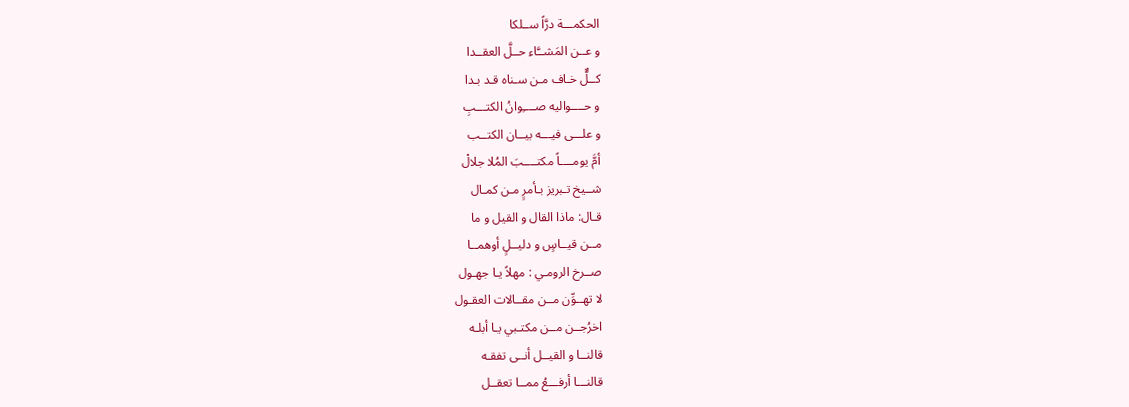الحكمـــة درَّاً ســلكا
و عــن المَشــَّاء حــلَّ العقــدا
كــلٌّ خـاف مـن سـناه قـد بـدا
و حــــواليه صــــِوانُ الكتـــبِ
و علـــى فيـــه بيــان الكتــب
أمَّ يومــــاً مكتــــبَ المُلا جلالْ
شــيخ تـبريز بـأمرٍ مـن كمـال
قـال: ماذا القال و القيل و ما
مــن قيــاسٍ و دليــلٍ أوهمــا
صــرخ الرومـي : مهلاً يـا جهـول
لا تهــوِّن مــن مقــالات العقـول
اخرُجــن مــن مكتـبي يـا أبلـه
قالنــا و القيــل أنــى تفقـه
قالنـــا أرفـــعُ ممــا تعقــل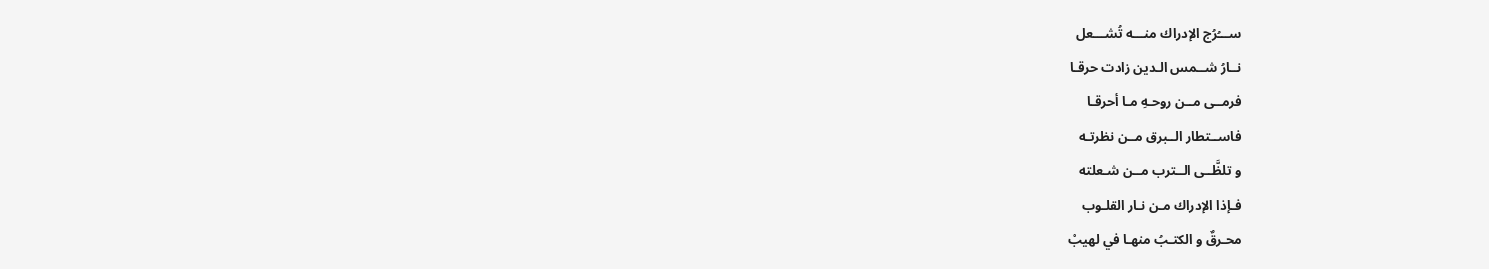ســـُرُج الإدراك منـــه تُشـــعل
نــارُ شــمس الـدين زادت حرقـا
فرمــى مــن روحـهِ مـا أحرقـا
فاســتطار الــبرق مــن نظرتـه
و تلظَّــى الــترب مــن شـعلته
فـإذا الإدراك مـن نـار القلـوب
محـرقٌ و الكتـبُ منهـا في لهيبْ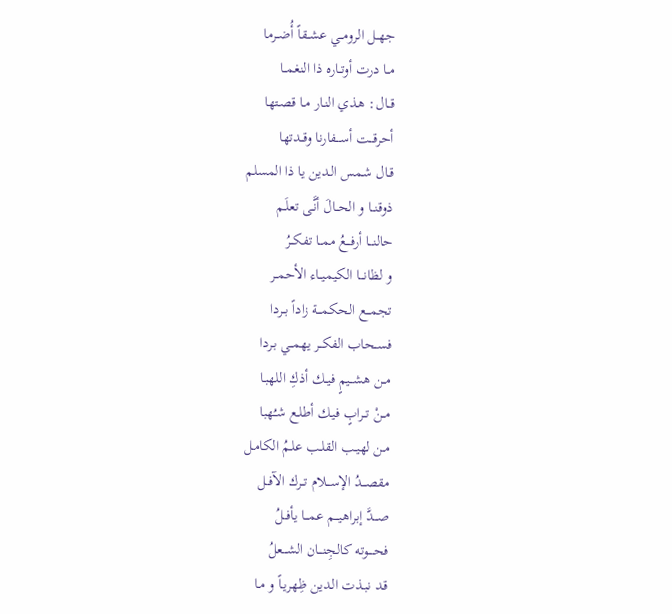جهــل الرومــي عشــقاً أُضــرما
مــا درت أوتــاره ذا النغمــا
قــال: هـذي النـار مـا قصـتها
أحرقـــت أســـفارنا وقــدتها
قـال شـمس الـدين يا ذا المسلم
ذوقنــا و الحــالَ أنَّـى تعلَـم
حالنـــا أرفـــعُ ممــا تفكــرُ
و لظانـــا الكيميــاء الأحمــر
تجمـــع الحكمـــة زاداً بــردا
فســحاب الفكــر يهمــي بـردا
مــن هشــيمٍ فيــك أذكِ اللهبـا
مــنْ تــرابٍ فيـك أطلـع شـُهبا
مـن لهيـب القلـب علـمُ الكامـل
مقصـــدُ الإســـلام تــرك الآفــل
صـــدَّ إبراهيـــم عمـــا يأفــلُ
فحــــوته كالجِنـــان الشـــعلُ
قـد نبـذت الـدين ظِهريـاً و مـا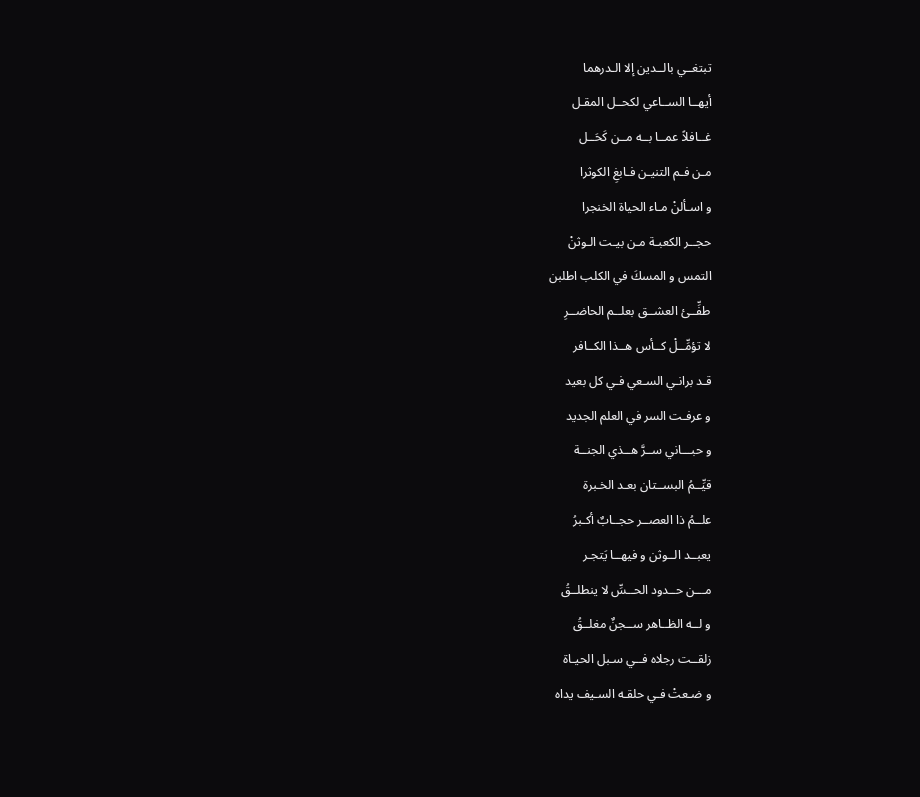تبتغــي بالــدين إلا الـدرهما
أيهــا الســاعي لكحــل المقـل
غــافلاً عمــا بــه مــن كَحَــل
مـن فـم التنيـن فـابغِ الكوثرا
و اسـألنْ مـاء الحياة الخنجرا
حجــر الكعبـة مـن بيـت الـوثنْ
التمس و المسكَ في الكلب اطلبن
طفِّــئ العشــق بعلــم الحاضــرِ
لا تؤمِّــلْ كــأس هــذا الكــافر
قـد برانـي السـعي فـي كل بعيد
و عرفـت السر في العلم الجديد
و حبـــاني ســرَّ هــذي الجنــة
قيِّــمُ البســتان بعـد الخـبرة
علــمُ ذا العصــر حجــابٌ أكـبرُ
يعبــد الــوثن و فيهــا يَتجـر
مـــن حــدود الحــسِّ لا ينطلــقُ
و لــه الظــاهر ســجنٌ مغلــقُ
زلقــت رجلاه فــي سـبل الحيـاة
و ضـعتْ فـي حلقـه السـيف يداه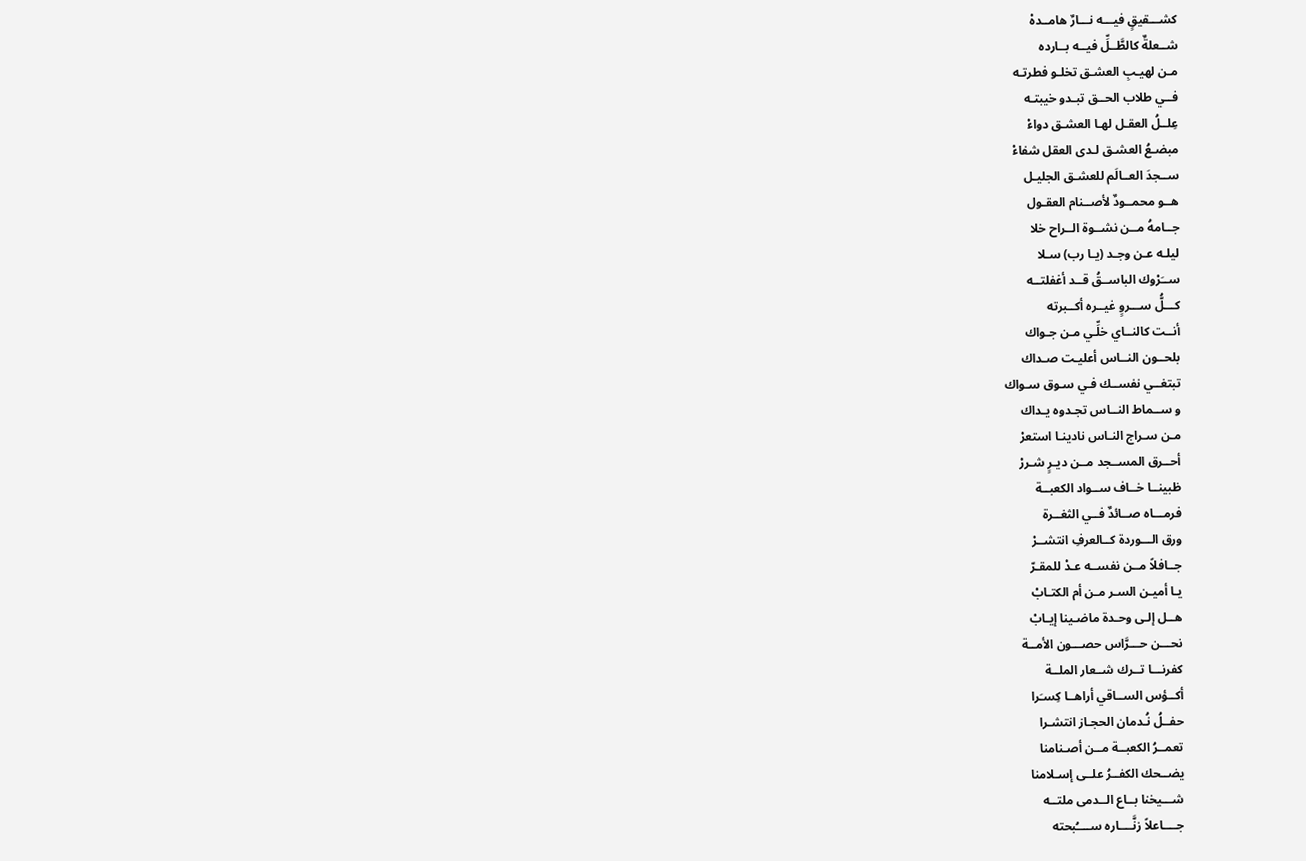كشـــقيقٍ فيـــه نـــارٌ هامــدهْ
شــعلةٌ كالطَّــلِّ فيــه بــارده
مـن لهيـبِ العشـق تخلـو فطرتـه
فــي طلاب الحــق تبـدو خيبتـه
عِلــلُ العقـل لهـا العشـق دواءْ
مبضـعُ العشـق لـدى العقل شفاءْ
ســجدَ العــالَم للعشـق الجليـل
هــو محمــودٌ لأصــنام العقـول
جــامهُ مــن نشــوة الــراح خلا
ليلـه عـن وجـد (يـا رب) سـلا
ســَرْوك الباســقُ قــد أغفلتــه
كـــلُّ ســـروٍ غيــره أكــبرته
أنــت كالنــاي خلِّـي مـن جـواك
بلحــون النــاس أعليـت صـداك
تبتغــي نفســك فـي سـوق سـواك
و ســماط النــاس تجـدوه يـداك
مـن سـراج النـاس نادينـا استعرْ
أحــرق المســجد مــن ديـرٍ شـررْ
ظبينــا خــاف ســواد الكعبــة
فرمـــاه صــائدٌ فــي الثغــرة
ورق الـــوردة كــالعرفِ انتشــرْ
جــافلاً مــن نفســه عـدْ للمقـرّ
يـا أميـن السـر مـن أم الكتـابْ
هــل إلـى وحـدة ماضـينا إيـابْ
نحـــن حـــرَّاس حصـــون الأمــة
كفرنـــا تــرك شــعار الملــة
أكــؤس الســاقي أراهــا كِسـَرا
حفــلُ نُـدمان الحجـاز انتشـرا
تعمــرُ الكعبــة مــن أصـنامنا
يضــحك الكفــرُ علــى إسـلامنا
شـــيخنا بــاع الــدمى ملتــه
جــــاعلاً زنَّــــاره ســــُبحته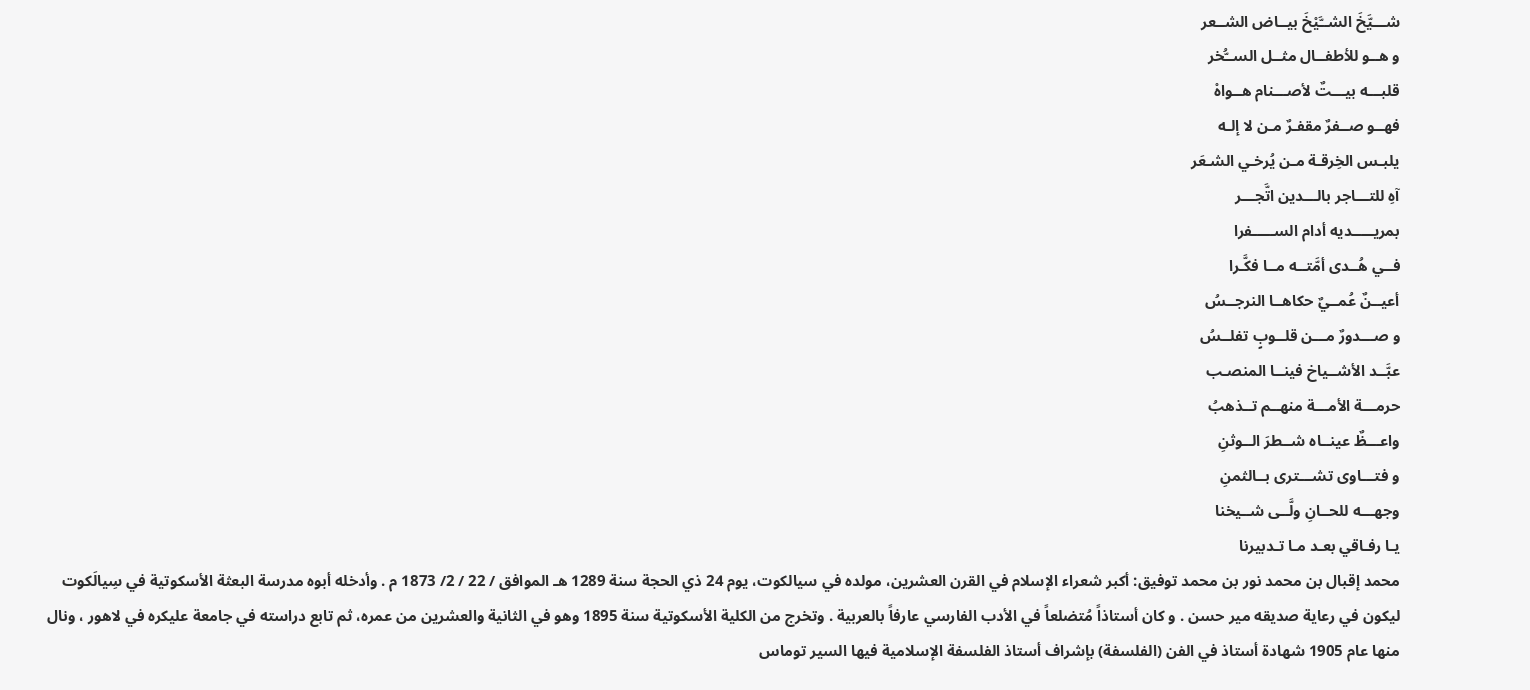شـــيَّخَ الشــَّيْخَ بيــاض الشــعر
و هــو للأطفــال مثــل الســُّخر
قلبـــه بيـــتٌ لأصـــنام هــواهْ
فهــو صــفرٌ مقفـرٌ مـن لا إلـه
يلبـس الخِرقـة مـن يُرخـي الشـعَر
آهِ للتـــاجر بالـــدين اتَّجـــر
بمريـــــديه أدام الســـــفرا
فــي هُــدى أمَّتــه مــا فكَّـرا
أعيــنٌ عُمــيٌ حكاهــا النرجــسُ
و صـــدورٌ مـــن قلــوبٍ تفلــسُ
عبَّــد الأشــياخ فينــا المنصـب
حرمـــة الأمـــة منهــم تــذهبُ
واعـــظٌ عينــاه شــطرَ الــوثنِ
و فتـــاوى تشـــترى بــالثمنِ
وجهـــه للحــانِ ولَّــى شــيخنا
يـا رفـاقي بعـد مـا تـدبيرنا
محمد إقبال بن محمد نور بن محمد توفيق: أكبر شعراء الإسلام في القرن العشرين، مولده في سيالكوت، يوم 24 ذي الحجة سنة 1289 هـ الموافق / 22 / 2/ 1873 م . وأدخله أبوه مدرسة البعثة الأسكوتية في سِيالَكوت ليكون في رعاية صديقه مير حسن . و كان أستاذاً مُتضلعاً في الأدب الفارسي عارفاً بالعربية . وتخرج من الكلية الأسكوتية سنة 1895 وهو في الثانية والعشرين من عمره، ثم تابع دراسته في جامعة عليكره في لاهور ، ونال منها عام 1905 شهادة أستاذ في الفن (الفلسفة) بإشراف أستاذ الفلسفة الإسلامية فيها السير توماس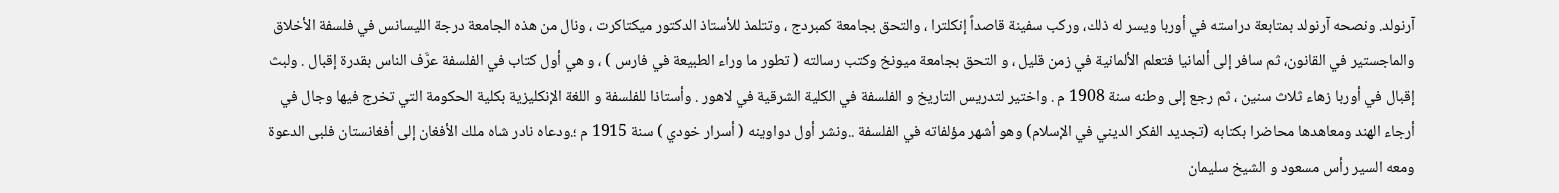آرنولد. ونصحه آرنولد بمتابعة دراسته في أوربا ويسر له ذلك، وركب سفينة قاصداً إنكلترا ، والتحق بجامعة كمبردج ، وتتلمذ للأستاذ الدكتور ميكتاكرت ، ونال من هذه الجامعة درجة الليسانس في فلسفة الأخلاق والماجستير في القانون، ثم سافر إلى ألمانيا فتعلم الألمانية في زمن قليل ، و التحق بجامعة ميونخ وكتب رسالته ( تطور ما وراء الطبيعة في فارس ) ، و هي أول كتاب في الفلسفة عرَّف الناس بقدرة إقبال . ولبث إقبال في أوربا زهاء ثلاث سنين ، ثم رجع إلى وطنه سنة 1908 م . واختير لتدريس التاريخ و الفلسفة في الكلية الشرقية في لاهور . وأستاذا للفلسفة و اللغة الإنكليزية بكلية الحكومة التي تخرج فيها وجال في أرجاء الهند ومعاهدها محاضرا بكتابه (تجديد الفكر الديني في الإسلام) وهو أشهر مؤلفاته في الفلسفة ..ونشر أول دواوينه ( أسرار خودي ) سنة 1915 م ؛.ودعاه نادر شاه ملك الأفغان إلى أفغانستان فلبى الدعوة ومعه السير رأس مسعود و الشيخ سليمان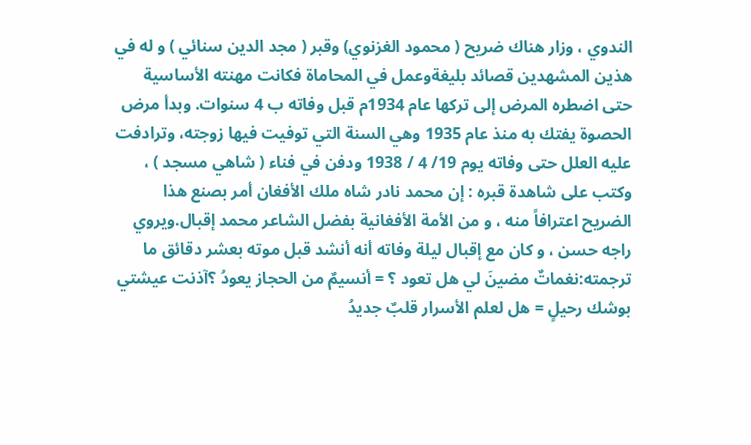الندوي ، وزار هناك ضريح ( محمود الغزنوي) وقبر ( مجد الدين سنائي ) و له في هذين المشهدين قصائد بليغةوعمل في المحاماة فكانت مهنته الأساسية حتى اضطره المرض إلى تركها عام 1934م قبل وفاته ب 4 سنوات. وبدأ مرض الحصوة يفتك به منذ عام 1935 وهي السنة التي توفيت فيها زوجته، وترادفت عليه العلل حتى وفاته يوم 19/ 4 / 1938 ودفن في فناء ( شاهي مسجد ) ، وكتب على شاهدة قبره : إن محمد نادر شاه ملك الأفغان أمر بصنع هذا الضريح اعترافاً منه ، و من الأمة الأفغانية بفضل الشاعر محمد إقبال.ويروي راجه حسن ، و كان مع إقبال ليلة وفاته أنه أنشد قبل موته بعشر دقائق ما ترجمته:نغماتٌ مضينَ لي هل تعود ؟ = أنسيمٌ من الحجاز يعودُ ؟آذنت عيشتي بوشك رحيلٍ = هل لعلم الأسرار قلبٌ جديدُ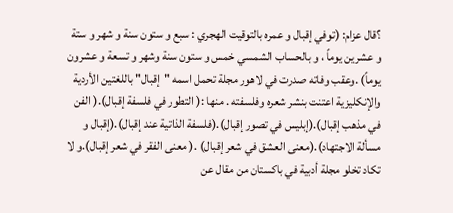؟قال عزام: (توفي إقبال و عمره بالتوقيت الهجري : سبع و ستون سنة و شهر و ستة و عشرين يوماً ، و بالحساب الشمسي خمس و ستون سنة وشهر و تسعة و عشرون يوماً) .وعقب وفاته صدرت في لاهور مجلة تحمل اسمه "إقبال" باللغتين الأردية والإنكليزية اعتنت بنشر شعره وفلسفته . منها :( التطور في فلسفة إقبال).( الفن في مذهب إقبال).(إبليس في تصور إقبال).(فلسفة الذاتية عند إقبال).(إقبال و مسألة الاجتهاد).(معنى العشق في شعر إقبال) .( معنى الفقر في شعر إقبال).و لا تكاد تخلو مجلة أدبية في باكستان من مقال عن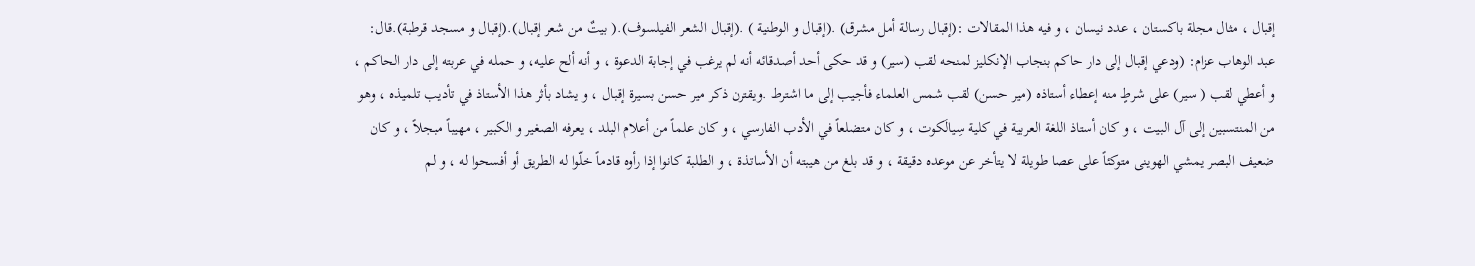إقبال ، مثال مجلة باكستان ، عدد نيسان ، و فيه هذا المقالات :(إقبال رسالة أمل مشرق) .(إقبال و الوطنية ) .(إقبال الشعر الفيلسوف).( بيتٌ من شعر إقبال).(إقبال و مسجد قرطبة).قال: عبد الوهاب عزام: (ودعي إقبال إلى دار حاكم بنجاب الإنكليز لمنحه لقب (سير) و قد حكى أحد أصدقائه أنه لم يرغب في إجابة الدعوة ، و أنه ألح عليه، و حمله في عربته إلى دار الحاكم ، و أعطي لقب ( سير) على شرطٍ منه إعطاء أستاذه (مير حسن) لقب شمس العلماء فأجيب إلى ما اشترط .ويقترن ذكر مير حسن بسيرة إقبال ، و يشاد بأثر هذا الأستاذ في تأديب تلميذه ، وهو من المنتسبين إلى آل البيت ، و كان أستاذ اللغة العربية في كلية سِيالَكوت ، و كان متضلعاً في الأدب الفارسي ، و كان علماً من أعلام البلد ، يعرفه الصغير و الكبير ، مهيباً مبجلاً ، و كان ضعيف البصر يمشي الهوينى متوكئاً على عصا طويلة لا يتأخر عن موعده دقيقة ، و قد بلغ من هيبته أن الأساتذة ، و الطلبة كانوا إذا رأوه قادماً خلّوا له الطريق أو أفسحوا له ، و لم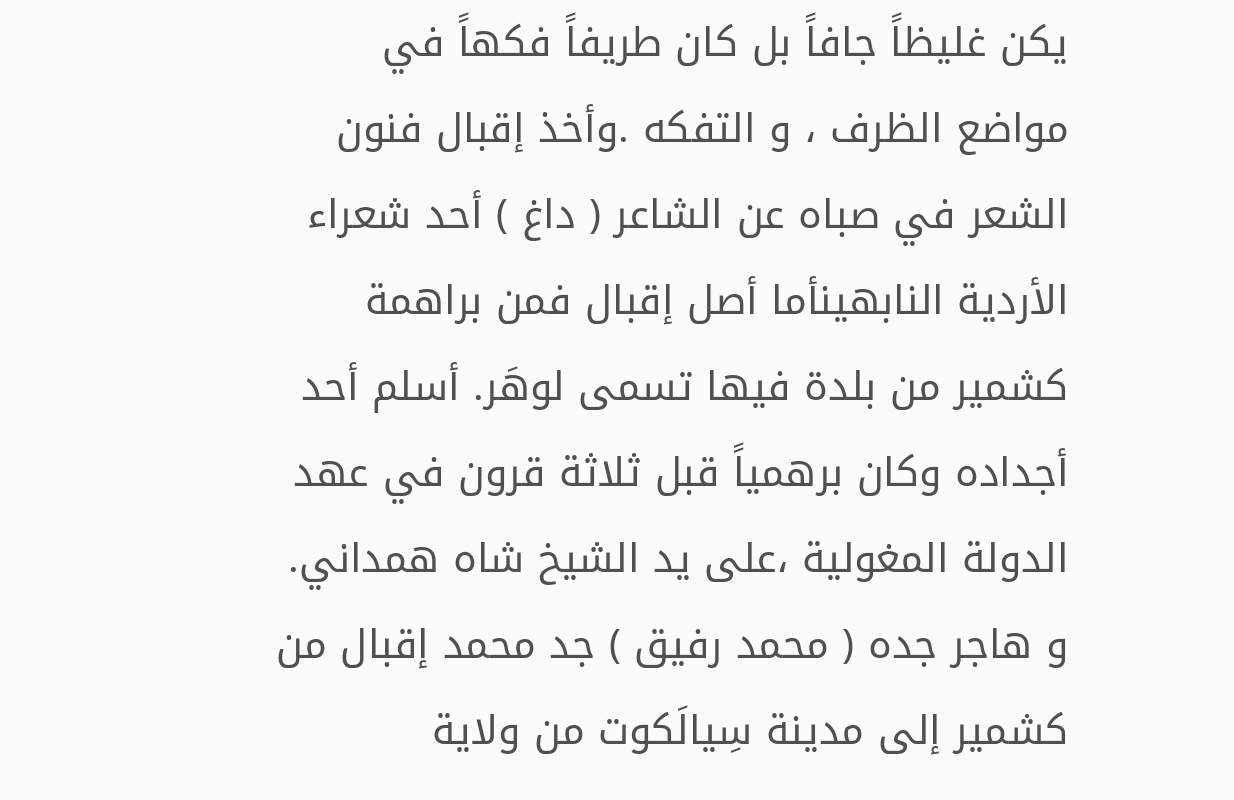يكن غليظاً جافاً بل كان طريفاً فكهاً في مواضع الظرف ، و التفكه .وأخذ إقبال فنون الشعر في صباه عن الشاعر ( داغ ) أحد شعراء الأردية النابهينأما أصل إقبال فمن براهمة كشمير من بلدة فيها تسمى لوهَر. أسلم أحد أجداده وكان برهمياً قبل ثلاثة قرون في عهد الدولة المغولية ،على يد الشيخ شاه همداني. و هاجر جده ( محمد رفيق ) جد محمد إقبال من كشمير إلى مدينة سِيالَكوت من ولاية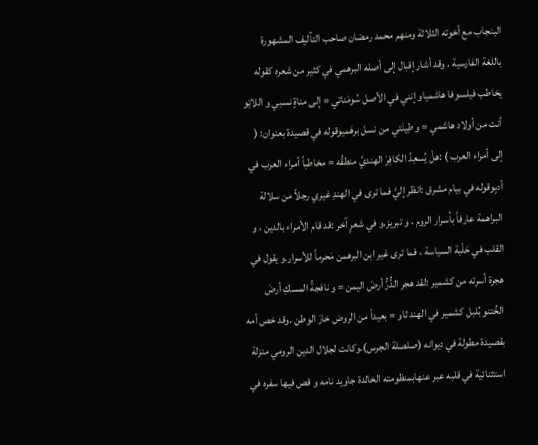البنجاب مع أخوته الثلاثة ومنهم محمد رمضان صاحب التآليف المشهورة باللغة الفارسية . وقد أشار إقبال إلى أصله البرهمي في كثير من شعره كقوله يخاطب فيلسوفا هاشمياو إنني في الأصل سُومَناتي = إلى مناةٍ نسبي و اللاتِو أنت من أولاد هاشمي = و طِينَتي من نسل برهَميوقوله في قصيدة بعنوان: ( إلى أمراء العرب ) :هلْ يُسعِدُ الكافِرَ الهنديَّ منطقُه = مخاطباً أمراء العرب في أدبِوقوله في بيام مشرق :انظر إليَّ فما ترى في الهندِ غيري رجلاً من سلالة البراهمة عارفاً بأسرار الروم ، و تبريز.و في شعرٍ آخر :قد قام الأمراء بالدين ، و القلب في حَلْبة السياسة ، فما ترى غير ابن البرهمن مَحرماً للأسرار.و يقول في هجرة أسرته من كشمير :لقد هجر الدُّرُّ أرضَ اليمن = و نافجةُ المسكِ أرضَ الخُتنو بُلبل كشمير في الهند ثاو = بعيداً من الروض خارَ الوطن .وقد خص أمه بقصيدة مطولة في ديوانه (صلصلة الجرس).وكانت لجلال الدين الرومي منزلة استثنائية في قلبه عبر عنهابمنظومته الخالدة جاويد نامه و قص فيها سفره في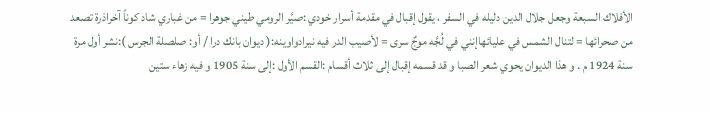الأفلاك السبعة وجعل جلال الدين دليله في السفر ، يقول إقبال في مقدمة أسرار خودي :صيَّر الرومي طيني جوهرا = من غباري شاد كوناً آخراذرة تصعد من صحرائها = لتنال الشمس في عليائهاإنني في لُجَّه موجٌ سرى = لأصيب الدر فيه نيرادواوينه:( ديوان بانك درا / أو: صلصلة الجرس ):نشر أول مرة سنة 1924 م . و هذا الديوان يحوي شعر الصبا و قد قسمه إقبال إلى ثلاث أقسام :القسم الأول :إلى سنة 1905 و فيه زهاء ستين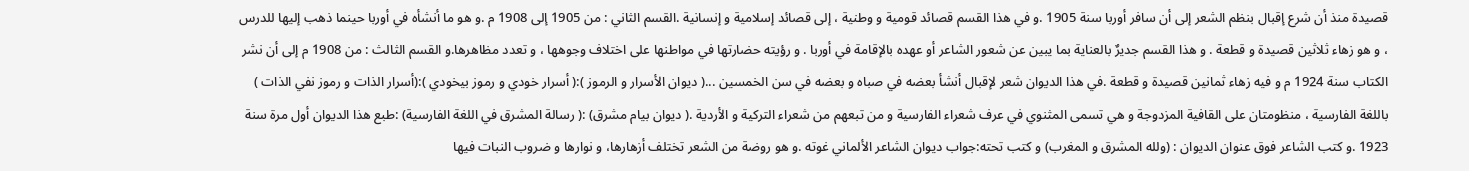قصيدة منذ أن شرع إقبال بنظم الشعر إلى أن سافر أوربا سنة 1905 .و في هذا القسم قصائد قومية و وطنية ، إلى قصائد إسلامية و إنسانية .القسم الثاني : من 1905 إلى 1908 م .و هو ما أنشأه في أوربا حينما ذهب إليها للدرس ، و هو زهاء ثلاثين قصيدة و قطعة . و هذا القسم جديرٌ بالعناية بما يبين عن شعور الشاعر أو عهده بالإقامة في أوربا . و رؤيته حضارتها في مواطنها على اختلاف وجوهها ، و تعدد مظاهرها.و القسم الثالث : من 1908 م إلى أن نشر الكتاب سنة 1924 م و فيه زهاء ثمانين قصيدة و قطعة .في هذا الديوان شعر لإقبال أنشأ بعضه في صباه و بعضه في سن الخمسين ...( ديوان الأسرار و الرموز ):( أسرار خودي و رموز بيخودي ):(أسرار الذات و رموز نفي الذات ) باللغة الفارسية ، منظومتان على القافية المزدوجة و هي تسمى المثنوي في عرف شعراء الفارسية و من تبعهم من شعراء التركية و الأردية .( ديوان بيام مشرق) :( رسالة المشرق في اللغة الفارسية) :طبع هذا الديوان أول مرة سنة 1923 .و كتب الشاعر فوق عنوان الديوان : (ولله المشرق و المغرب) و كتب تحته:جواب ديوان الشاعر الألماني غوته .و هو روضة من الشعر تختلف أزهارها، و نوارها و ضروب النبات فيها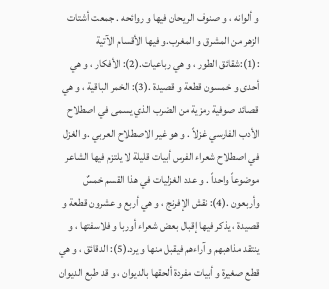و ألوانه ، و صنوف الريحان فيها و روائحه . جمعت أشتات الزهر من المشرق و المغرب.و فيها الأقسام الآتية :(1):شقائق الطور ، و هي رباعيات.(2): الأفكار ، و هي أحدى و خمسون قطعة و قصيدة .(3): الخمر الباقية ، و هي قصائد صوفية رمزية من الضرب الذي يسمى في اصطلاح الأدب الفارسي غزلاً . و هو غير الاصطلاح العربي .و الغزل في اصطلاح شعراء الفرس أبيات قليلة لا يلتزم فيها الشاعر موضوعاً واحداً . و عدد الغزليات في هذا القسم خمسٌ وأربعون .(4): نقش الإفرنج ، و هي أربع و عشرون قطعة و قصيدة ، يذكر فيها إقبال بعض شعراء أوربا و فلاسفتها ، و ينتقد مذاهبهم و آراءهم فيقبل منها و يرد.(5): الدقائق ، و هي قطع صغيرة و أبيات مفردة ألحقها بالديوان ، و قد طبع الديوان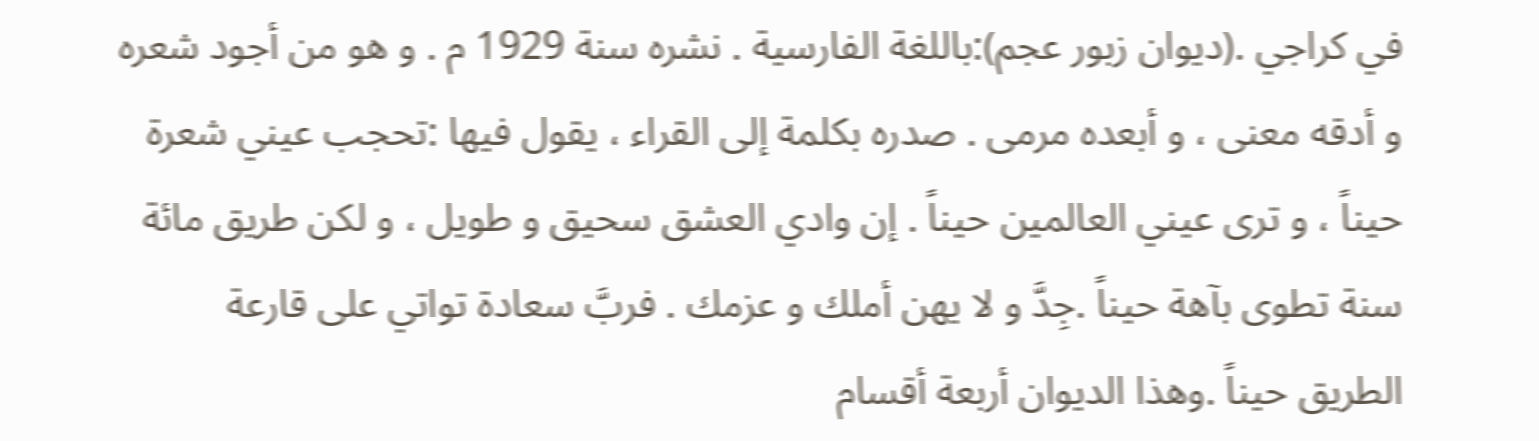في كراجي .(ديوان زبور عجم):باللغة الفارسية . نشره سنة 1929 م . و هو من أجود شعره و أدقه معنى ، و أبعده مرمى . صدره بكلمة إلى القراء ، يقول فيها :تحجب عيني شعرة حيناً ، و ترى عيني العالمين حيناً . إن وادي العشق سحيق و طويل ، و لكن طريق مائة سنة تطوى بآهة حيناً .جِدَّ و لا يهن أملك و عزمك . فربَّ سعادة تواتي على قارعة الطريق حيناً .وهذا الديوان أربعة أقسام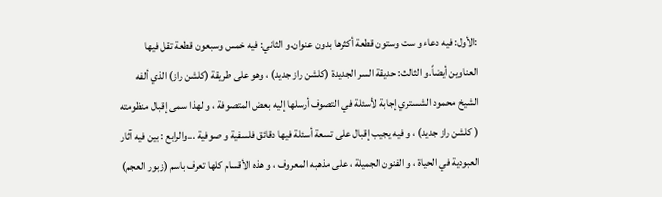:الأول: فيه دعاء و ست وستون قطعة أكثرها بدون عنوان.و الثاني: فيه خمس وسبعون قطعة تقل فيها العناوين أيضاً.و الثالث: حديقة السر الجديدة (كلشن راز جديد) ، وهو على طريقة (كلشن راز) الذي ألفه الشيخ محمود الشستري إجابة لأسئلة في التصوف أرسلها إليه بعض المتصوفة ، و لهذا سمى إقبال منظومته ( كلشن راز جديد) ، و فيه يجيب إقبال على تسعة أسئلة فيها دقائق فلسفية و صوفية ...والرابع : بين فيه آثار العبودية في الحياة ، و الفنون الجميلة ، على مذهبه المعروف ، و هذه الأقسام كلها تعرف باسم (زبور العجم)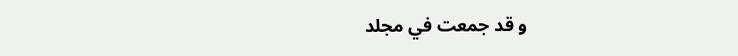و قد جمعت في مجلد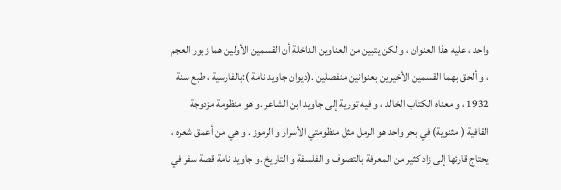واحد ، عليه هذا العنوان ، و لكن يتبين من العناوين الداخلة أن القسمين الأولين هما زبور العجم ، و ألحق بهما القسمين الأخيرين بعنوانين منفصلين .(ديوان جاويد نامة ):بالفارسية ، طبع سنة 1932 ، و معناه الكتاب الخالد ، و فيه تورية إلى جاويد ابن الشاعر .و هو منظومة مزدوجة القافية ( مثنوية) في بحر واحد هو الرمل مثل منظومتي الأسرار و الرموز . و هي من أعمق شعره ، يحتاج قارئها إلى زاد كثير من المعرفة بالتصوف و الفلسفة و التاريخ .و جاويد نامة قصة سفر في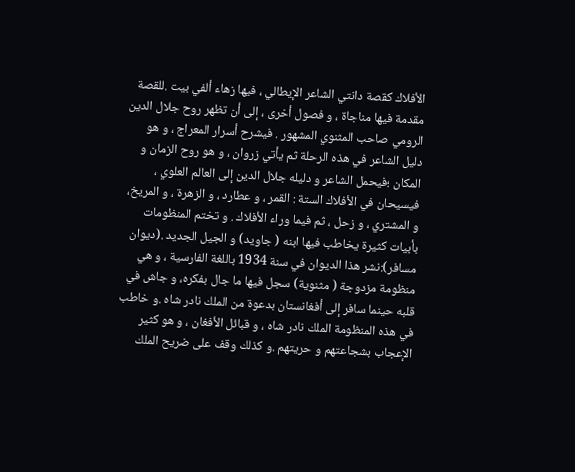الأفلاك كقصة دانتي الشاعر الإيطالي ، فيها زهاء ألفي بيت .للقصة مقدمة فيها مناجاة ، و فصول أخرى ، إلى أن تظهر روح جلال الدين الرومي صاحب المثنوي المشهور . فيشرح أسرار المعراج ، و هو دليل الشاعر في هذه الرحلة ثم يأتي زروان ، و هو روح الزمان و المكان ؛فيحمل الشاعر و دليله جلال الدين إلى العالم العلوي ، فيسيحان في الأفلاك الستة : القمر ، و عطارد ، و الزهرة ، و المريخ، و المشتري ، و زحل ، ثم فيما وراء الأفلاك . و تختم المنظومات بأبيات كثيرة يخاطب فيها ابنه ( جاويد) و الجيل الجديد .(ديوان مسافر):نشر هذا الديوان في سنة 1934 باللغة الفارسية ، و هي منظومة مزدوجة ( مثنوية) سجل فيها ما جال بفكره، و جاش في قلبه حينما سافر إلى أفغانستان بدعوة من الملك نادر شاه .و خاطب في هذه المنظومة الملك نادر شاه ، و قبائل الأفغان ، و هو كثير الإعجاب بشجاعتهم و حريتهم .و كذلك وقف على ضريح الملك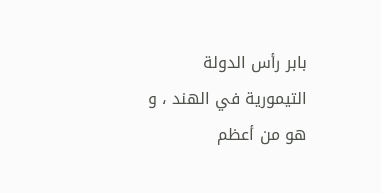بابر رأس الدولة التيمورية في الهند ، و هو من أعظم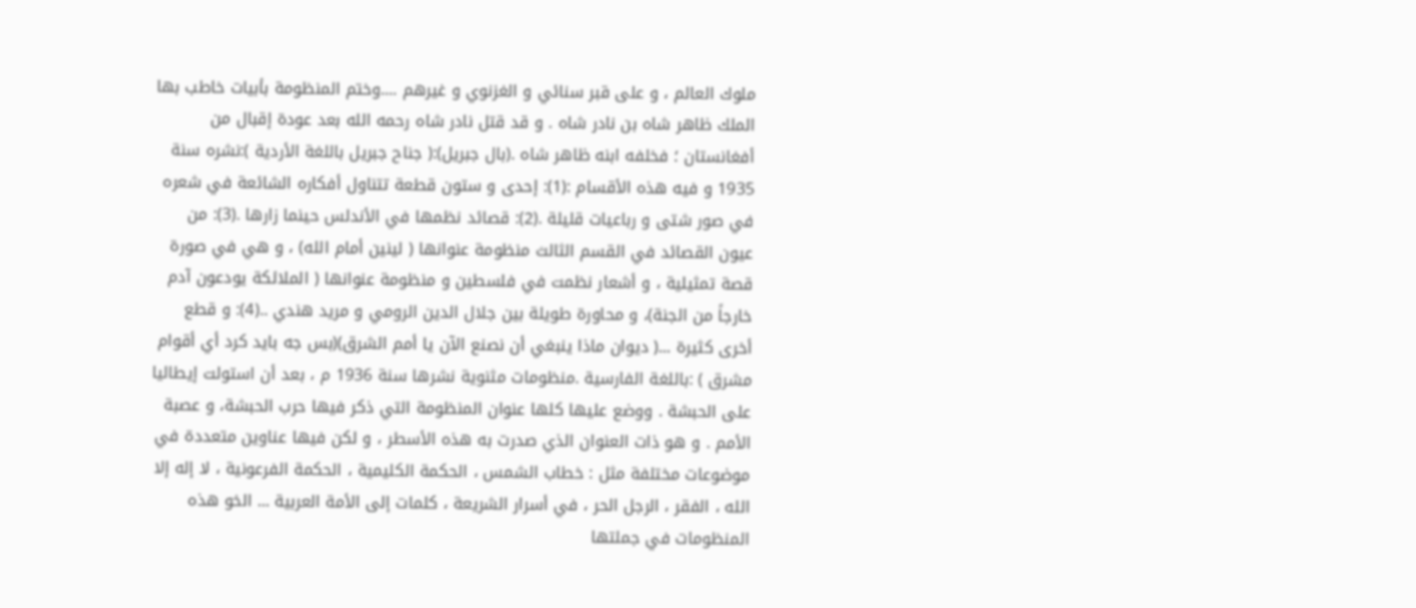ملوك العالم ، و على قبر سنائي و الغزنوي و غيرهم ....وختم المنظومة بأبيات خاطب بها الملك ظاهر شاه بن نادر شاه . و قد قتل نادر شاه رحمه الله بعد عودة إقبال من أفغانستان ؛ فخلفه ابنه ظاهر شاه .(بال جبريل):( جناح جبريل باللغة الأردية ):نشره سنة 1935 و فيه هذه الأقسام :(1): إحدى و ستون قطعة تتناول أفكاره الشائعة في شعره في صور شتى و رباعيات قليلة .(2): قصائد نظمها في الأندلس حينما زارها .(3): من عيون القصائد في القسم الثالث منظومة عنوانها ( لينين أمام الله) ، و هي في صورة قصة تمثيلية ، و أشعار نظمت في فلسطين و منظومة عنوانها ( الملائكة يودعون آدم خارجاً من الجنة)، و محاورة طويلة بين جلال الدين الرومي و مريد هندي ..(4): و قطع أخرى كثيرة ...( ديوان ماذا ينبغي أن نصنع الآن يا أمم الشرق)(بس جه بايد كرد أي أقوام مشرق ) :باللغة الفارسية .منظومات مثنوية نشرها سنة 1936 م ، بعد أن استولت إيطاليا على الحبشة . ووضع عليها كلها عنوان المنظومة التي ذكر فيها حرب الحبشة، و عصبة الأمم . و هو ذات العنوان الذي صدرت به هذه الأسطر ، و لكن فيها عناوين متعددة في موضوعات مختلفة مثل : خطاب الشمس ، الحكمة الكليمية ، الحكمة الفرعونية ، لا إله إلا الله ، الفقر ، الرجل الحر ، في أسرار الشريعة ، كلمات إلى الأمة العربية ... الخو هذه المنظومات في جملتها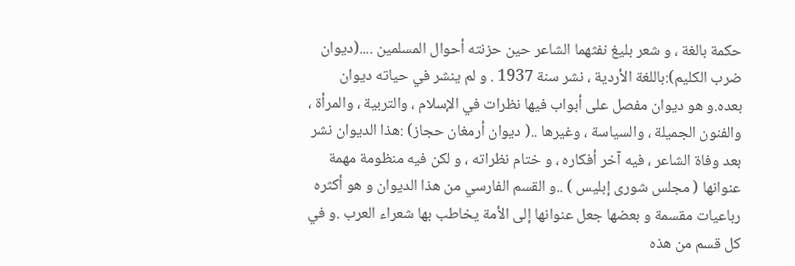حكمة بالغة ، و شعر بليغ نفثهما الشاعر حين حزنته أحوال المسلمين ....(ديوان ضرب الكليم):باللغة الأردية ، نشر سنة 1937 . و لم ينشر في حياته ديوان بعده.و هو ديوان مفصل على أبواب فيها نظرات في الإسلام ، والتربية ، والمرأة ، والفنون الجميلة ، والسياسة ، وغيرها ..( ديوان أرمغان حجاز) :هذا الديوان نشر بعد وفاة الشاعر ، فيه آخر أفكاره ، و ختام نظراته ، و لكن فيه منظومة مهمة عنوانها ( مجلس شورى إبليس ) ..و القسم الفارسي من هذا الديوان و هو أكثره رباعيات مقسمة و بعضها جعل عنوانها إلى الأمة يخاطب بها شعراء العرب .و في كل قسم من هذه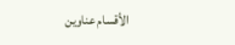الأقسام عناوين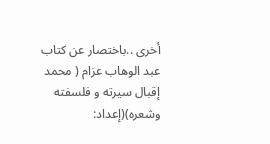أخرى ..باختصار عن كتاب عبد الوهاب عزام ( محمد إقبال سيرته و فلسفته وشعره)(إعداد: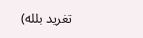تغريد بلله)